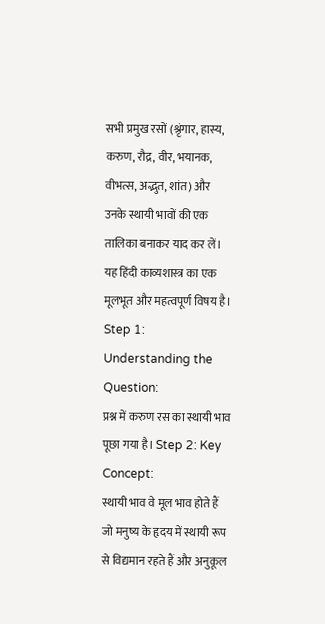सभी प्रमुख रसों (श्रृंगार, हास्य, करुण, रौद्र, वीर, भयानक, वीभत्स, अद्भुत, शांत) और उनके स्थायी भावों की एक तालिका बनाकर याद कर लें। यह हिंदी काव्यशास्त्र का एक मूलभूत और महत्वपूर्ण विषय है।
Step 1: Understanding the Question:
प्रश्न में करुण रस का स्थायी भाव पूछा गया है। Step 2: Key Concept:
स्थायी भाव वे मूल भाव होते हैं जो मनुष्य के हृदय में स्थायी रूप से विद्यमान रहते हैं और अनुकूल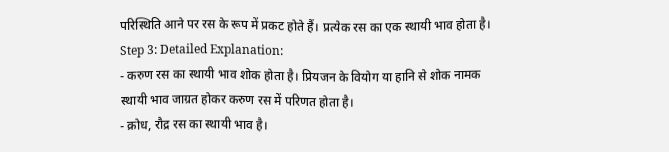परिस्थिति आने पर रस के रूप में प्रकट होते हैं। प्रत्येक रस का एक स्थायी भाव होता है। Step 3: Detailed Explanation:
- करुण रस का स्थायी भाव शोक होता है। प्रियजन के वियोग या हानि से शोक नामक स्थायी भाव जाग्रत होकर करुण रस में परिणत होता है।
- क्रोध, रौद्र रस का स्थायी भाव है।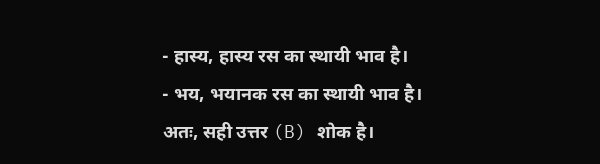- हास्य, हास्य रस का स्थायी भाव है।
- भय, भयानक रस का स्थायी भाव है।
अतः, सही उत्तर (B) शोक है।